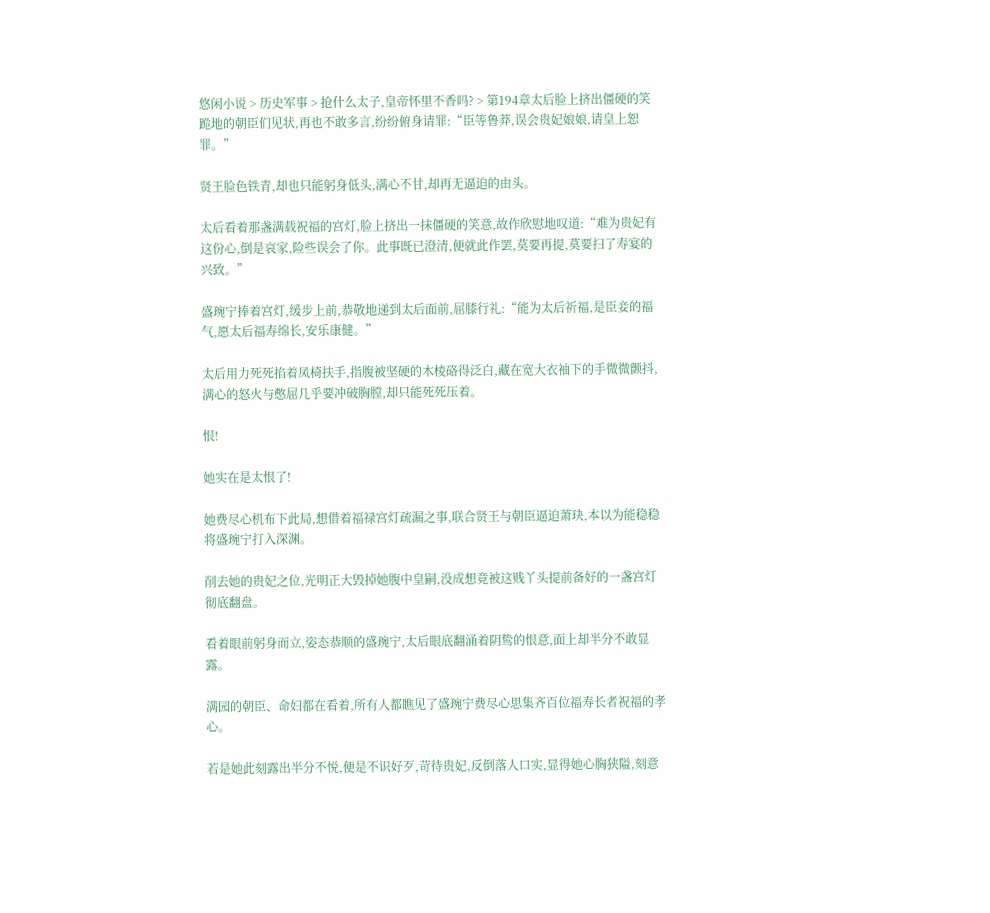悠闲小说 > 历史军事 > 抢什么太子,皇帝怀里不香吗? > 第194章太后脸上挤出僵硬的笑
跪地的朝臣们见状,再也不敢多言,纷纷俯身请罪:“臣等鲁莽,误会贵妃娘娘,请皇上恕罪。”

贤王脸色铁青,却也只能躬身低头,满心不甘,却再无逼迫的由头。

太后看着那盏满载祝福的宫灯,脸上挤出一抹僵硬的笑意,故作欣慰地叹道:“难为贵妃有这份心,倒是哀家,险些误会了你。此事既已澄清,便就此作罢,莫要再提,莫要扫了寿宴的兴致。”

盛琬宁捧着宫灯,缓步上前,恭敬地递到太后面前,屈膝行礼:“能为太后祈福,是臣妾的福气,愿太后福寿绵长,安乐康健。”

太后用力死死掐着凤椅扶手,指腹被坚硬的木棱硌得泛白,藏在宽大衣袖下的手微微颤抖,满心的怒火与憋屈几乎要冲破胸膛,却只能死死压着。

恨!

她实在是太恨了!

她费尽心机布下此局,想借着福禄宫灯疏漏之事,联合贤王与朝臣逼迫萧玦,本以为能稳稳将盛琬宁打入深渊。

削去她的贵妃之位,光明正大毁掉她腹中皇嗣,没成想竟被这贱丫头提前备好的一盏宫灯彻底翻盘。

看着眼前躬身而立,姿态恭顺的盛琬宁,太后眼底翻涌着阴鸷的恨意,面上却半分不敢显露。

满园的朝臣、命妇都在看着,所有人都瞧见了盛琬宁费尽心思集齐百位福寿长者祝福的孝心。

若是她此刻露出半分不悦,便是不识好歹,苛待贵妃,反倒落人口实,显得她心胸狭隘,刻意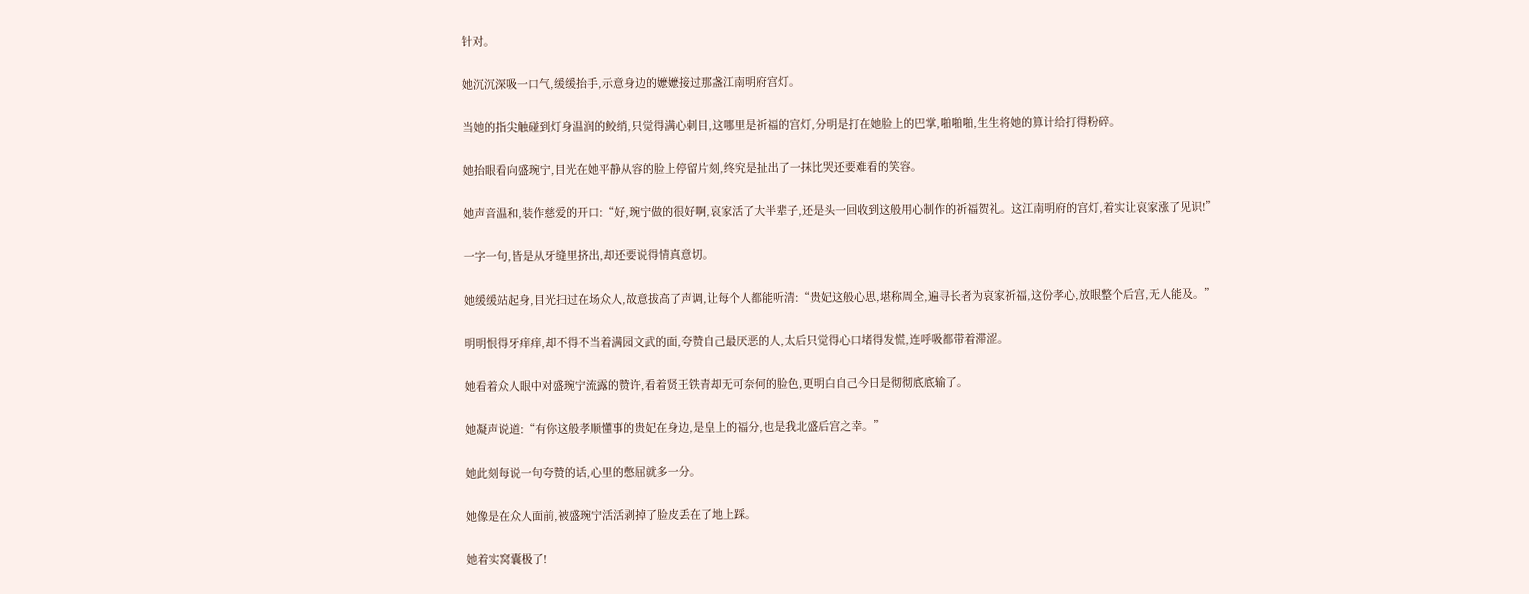针对。

她沉沉深吸一口气,缓缓抬手,示意身边的嬷嬷接过那盏江南明府宫灯。

当她的指尖触碰到灯身温润的鲛绡,只觉得满心刺目,这哪里是祈福的宫灯,分明是打在她脸上的巴掌,啪啪啪,生生将她的算计给打得粉碎。

她抬眼看向盛琬宁,目光在她平静从容的脸上停留片刻,终究是扯出了一抹比哭还要难看的笑容。

她声音温和,装作慈爱的开口:“好,琬宁做的很好啊,哀家活了大半辈子,还是头一回收到这般用心制作的祈福贺礼。这江南明府的宫灯,着实让哀家涨了见识!”

一字一句,皆是从牙缝里挤出,却还要说得情真意切。

她缓缓站起身,目光扫过在场众人,故意拔高了声调,让每个人都能听清:“贵妃这般心思,堪称周全,遍寻长者为哀家祈福,这份孝心,放眼整个后宫,无人能及。”

明明恨得牙痒痒,却不得不当着满园文武的面,夸赞自己最厌恶的人,太后只觉得心口堵得发慌,连呼吸都带着滞涩。

她看着众人眼中对盛琬宁流露的赞许,看着贤王铁青却无可奈何的脸色,更明白自己今日是彻彻底底输了。

她凝声说道:“有你这般孝顺懂事的贵妃在身边,是皇上的福分,也是我北盛后宫之幸。”

她此刻每说一句夸赞的话,心里的憋屈就多一分。

她像是在众人面前,被盛琬宁活活剥掉了脸皮丢在了地上踩。

她着实窝囊极了!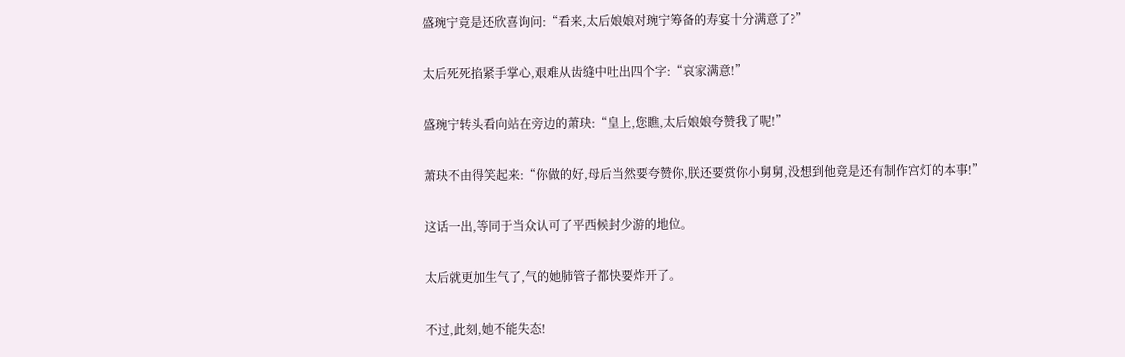盛琬宁竟是还欣喜询问:“看来,太后娘娘对琬宁筹备的寿宴十分满意了?”

太后死死掐紧手掌心,艰难从齿缝中吐出四个字:“哀家满意!”

盛琬宁转头看向站在旁边的萧玦:“皇上,您瞧,太后娘娘夸赞我了呢!”

萧玦不由得笑起来:“你做的好,母后当然要夸赞你,朕还要赏你小舅舅,没想到他竟是还有制作宫灯的本事!”

这话一出,等同于当众认可了平西候封少游的地位。

太后就更加生气了,气的她肺管子都快要炸开了。

不过,此刻,她不能失态!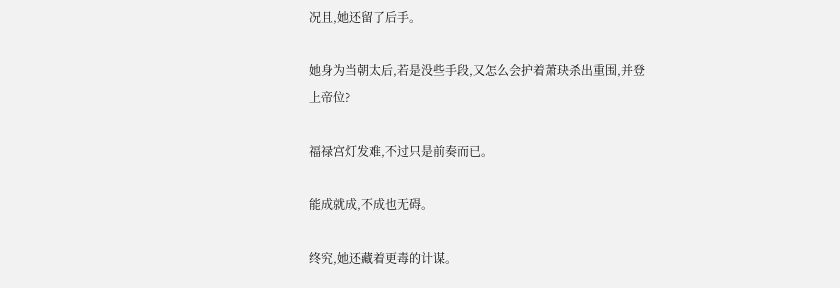况且,她还留了后手。

她身为当朝太后,若是没些手段,又怎么会护着萧玦杀出重围,并登上帝位?

福禄宫灯发难,不过只是前奏而已。

能成就成,不成也无碍。

终究,她还藏着更毒的计谋。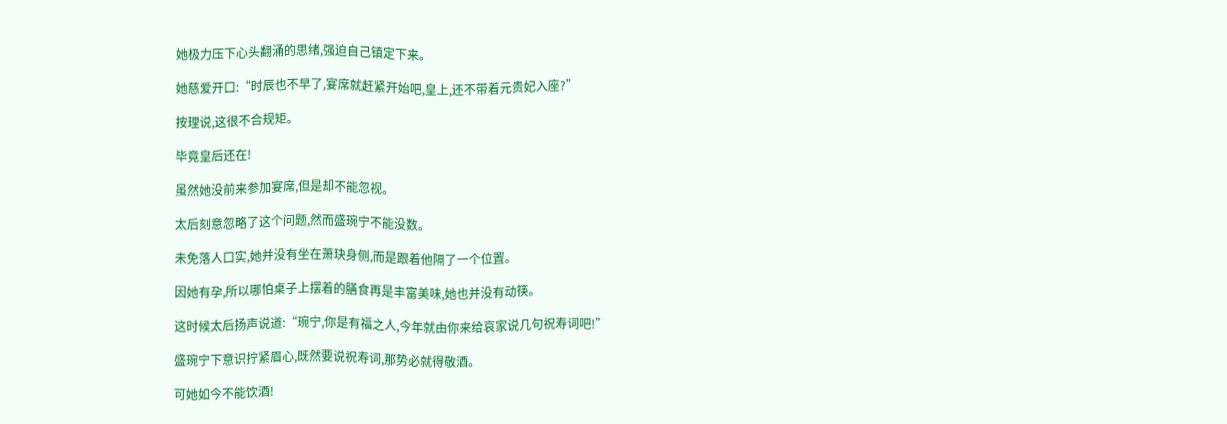她极力压下心头翻涌的思绪,强迫自己镇定下来。

她慈爱开口:“时辰也不早了,宴席就赶紧开始吧,皇上,还不带着元贵妃入座?”

按理说,这很不合规矩。

毕竟皇后还在!

虽然她没前来参加宴席,但是却不能忽视。

太后刻意忽略了这个问题,然而盛琬宁不能没数。

未免落人口实,她并没有坐在萧玦身侧,而是跟着他隔了一个位置。

因她有孕,所以哪怕桌子上摆着的膳食再是丰富美味,她也并没有动筷。

这时候太后扬声说道:“琬宁,你是有福之人,今年就由你来给哀家说几句祝寿词吧!”

盛琬宁下意识拧紧眉心,既然要说祝寿词,那势必就得敬酒。

可她如今不能饮酒!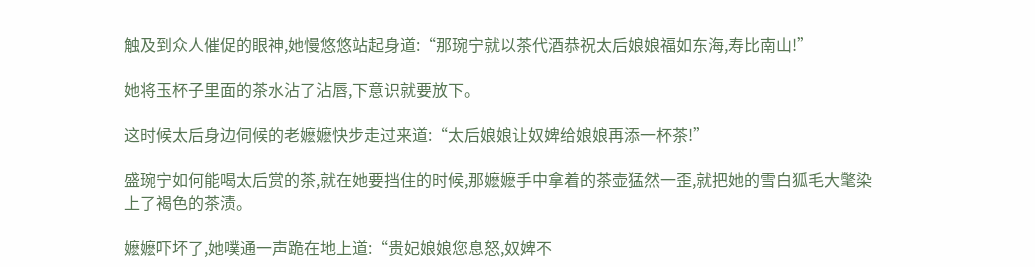触及到众人催促的眼神,她慢悠悠站起身道:“那琬宁就以茶代酒恭祝太后娘娘福如东海,寿比南山!”

她将玉杯子里面的茶水沾了沾唇,下意识就要放下。

这时候太后身边伺候的老嬷嬷快步走过来道:“太后娘娘让奴婢给娘娘再添一杯茶!”

盛琬宁如何能喝太后赏的茶,就在她要挡住的时候,那嬷嬷手中拿着的茶壶猛然一歪,就把她的雪白狐毛大氅染上了褐色的茶渍。

嬷嬷吓坏了,她噗通一声跪在地上道:“贵妃娘娘您息怒,奴婢不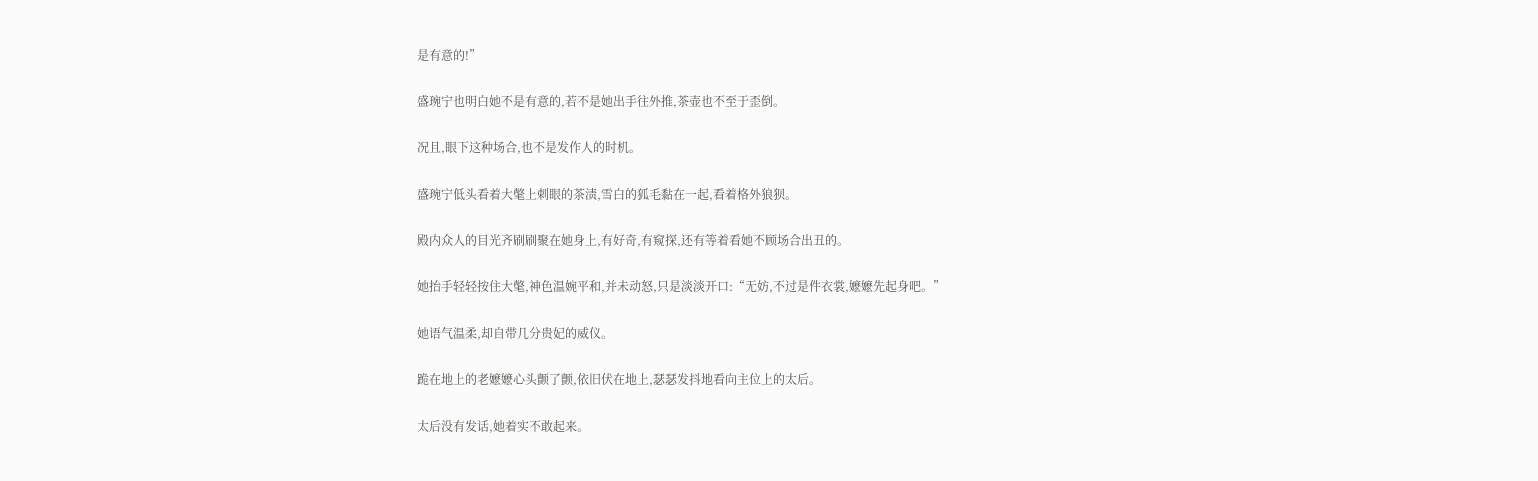是有意的!”

盛琬宁也明白她不是有意的,若不是她出手往外推,茶壶也不至于歪倒。

况且,眼下这种场合,也不是发作人的时机。

盛琬宁低头看着大氅上刺眼的茶渍,雪白的狐毛黏在一起,看着格外狼狈。

殿内众人的目光齐刷刷聚在她身上,有好奇,有窥探,还有等着看她不顾场合出丑的。

她抬手轻轻按住大氅,神色温婉平和,并未动怒,只是淡淡开口:“无妨,不过是件衣裳,嬷嬷先起身吧。”

她语气温柔,却自带几分贵妃的威仪。

跪在地上的老嬷嬷心头颤了颤,依旧伏在地上,瑟瑟发抖地看向主位上的太后。

太后没有发话,她着实不敢起来。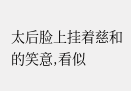太后脸上挂着慈和的笑意,看似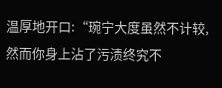温厚地开口:“琬宁大度虽然不计较,然而你身上沾了污渍终究不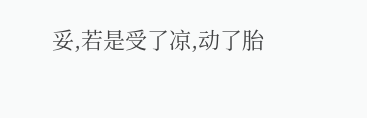妥,若是受了凉,动了胎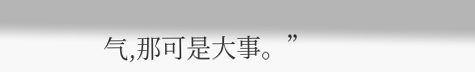气,那可是大事。”